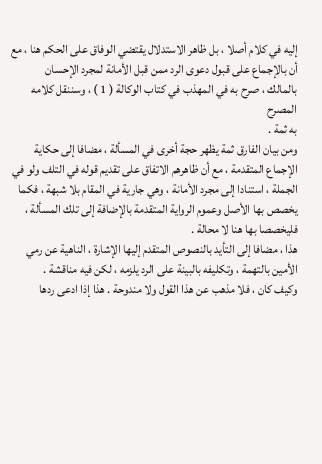إليه في كلام أصلا ، بل ظاهر الاستدلال يقتضي الوفاق على الحكم هنا ، مع
أن بالإجماع على قبول دعوى الرد ممن قبل الأمانة لمجرد الإحسان
بالمالك ، صرح به في المهذب في كتاب الوكالة ( 1 ) ، وسننقل كلامه المصرح
به ثمة .
ومن بيان الفارق ثمة يظهر حجة أخرى في المسألة ، مضافا إلى حكاية
الإجماع المتقدمة ، مع أن ظاهرهم الاتفاق على تقديم قوله في التلف ولو في
الجملة ، استنادا إلى مجرد الأمانة ، وهي جارية في المقام بلا شبهة ، فكما
يخصص بها الأصل وعموم الرواية المتقدمة بالإضافة إلى تلك المسألة ،
فليخصصا بها هنا لا محالة .
هذا ، مضافا إلى التأيد بالنصوص المتقدم إليها الإشارة ، الناهية عن رمي
الأمين بالتهمة ، وتكليفه بالبينة على الرد يلزمه ، لكن فيه مناقشة .
وكيف كان ، فلا مذهب عن هذا القول ولا مندوحة . هذا إذا ادعى ردها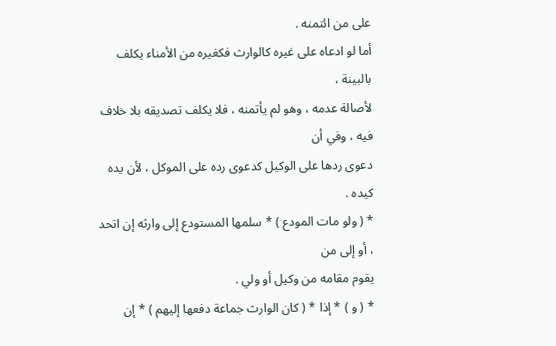على من ائتمنه .
أما لو ادعاه على غيره كالوارث فكغيره من الأمناء يكلف بالبينة ،
لأصالة عدمه ، وهو لم يأتمنه ، فلا يكلف تصديقه بلا خلاف فيه ، وفي أن
دعوى ردها على الوكيل كدعوى رده على الموكل ، لأن يده كيده .
* ( ولو مات المودع ) * سلمها المستودع إلى وارثه إن اتحد ، أو إلى من
يقوم مقامه من وكيل أو ولي .
* ( و ) * إذا * ( كان الوارث جماعة دفعها إليهم ) * إن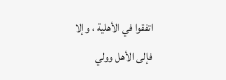اتفقوا في الأهلية ، وإلا
فإلى الأهل وولي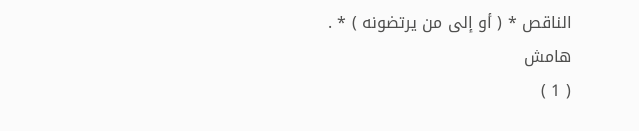الناقص * ( أو إلى من يرتضونه ) * .
هامش
( 1 )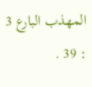المهذب البارع 3 : 39 .